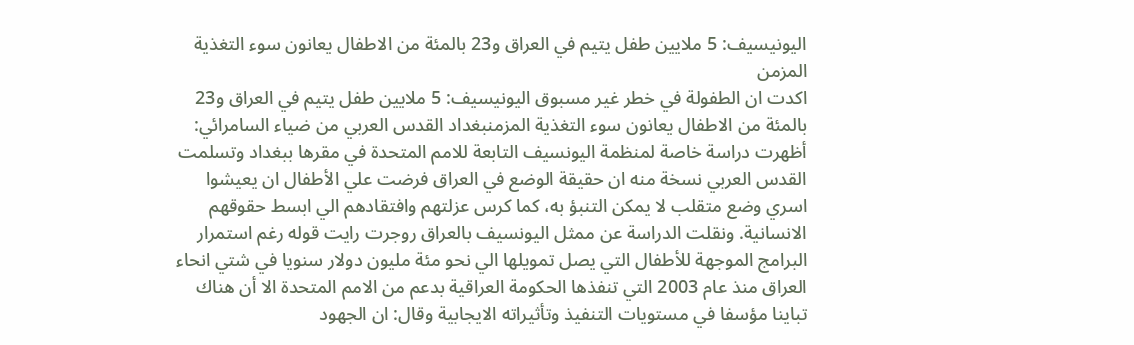اليونيسيف: 5 ملايين طفل يتيم في العراق و23 بالمئة من الاطفال يعانون سوء التغذية المزمن
اكدت ان الطفولة في خطر غير مسبوق اليونيسيف: 5 ملايين طفل يتيم في العراق و23 بالمئة من الاطفال يعانون سوء التغذية المزمنبغداد القدس العربي من ضياء السامرائي: أظهرت دراسة خاصة لمنظمة اليونسيف التابعة للامم المتحدة في مقرها ببغداد وتسلمت القدس العربي نسخة منه ان حقيقة الوضع في العراق فرضت علي الأطفال ان يعيشوا اسري وضع متقلب لا يمكن التنبؤ به، كما كرس عزلتهم وافتقادهم الي ابسط حقوقهم الانسانية. ونقلت الدراسة عن ممثل اليونسيف بالعراق روجرت رايت قوله رغم استمرار البرامج الموجهة للأطفال التي يصل تمويلها الي نحو مئة مليون دولار سنويا في شتي انحاء العراق منذ عام 2003 التي تنفذها الحكومة العراقية بدعم من الامم المتحدة الا أن هناك تباينا مؤسفا في مستويات التنفيذ وتأثيراته الايجابية وقال: ان الجهود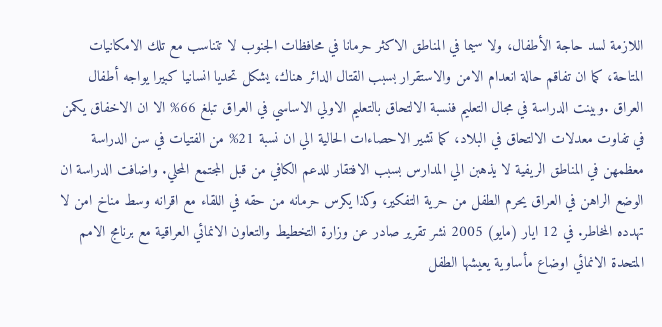اللازمة لسد حاجة الأطفال، ولا سيما في المناطق الاكثر حرمانا في محافظات الجنوب لا تتناسب مع تلك الامكانيات المتاحة، كما ان تفاقم حالة انعدام الامن والاستقرار بسبب القتال الدائر هناك، يشكل تحديا انسانيا كبيرا يواجه أطفال العراق .وبينت الدراسة في مجال التعليم فنسبة الالتحاق بالتعليم الاولي الاساسي في العراق تبلغ 66% الا ان الاخفاق يكمن في تفاوت معدلات الالتحاق في البلاد، كما تشير الاحصاءات الحالية الي ان نسبة 21% من الفتيات في سن الدراسة معظمهن في المناطق الريفية لا يذهبن الي المدارس بسبب الافتقار للدعم الكافي من قبل المجتمع المحلي. واضافت الدراسة ان الوضع الراهن في العراق يحرم الطفل من حرية التفكير، وكذا يكرس حرمانه من حقه في اللقاء مع اقرانه وسط مناخ امن لا تهدده المخاطر. في 12 ايار (مايو) 2005 نشر تقرير صادر عن وزارة التخطيط والتعاون الانمائي العراقية مع برنامج الامم المتحدة الانمائي اوضاع مأساوية يعيشها الطفل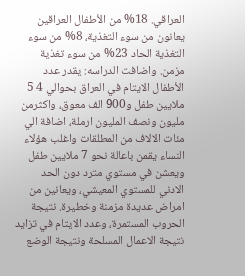العراقي. 18% من الأطفال العراقين يعانون من سوء التغذية، 8% من سوء التغذية الحاد 23% من سوء تغذية مزمن. واضافت الدراسه: يقدر عدد الأطفال الايتام في العراق بحوالي 4 5 ملايين طفل و900 الف معوق، واكثرمن مليون ونصف المليون ارملة، اضافة الي مئات الالاف من المطلقات واغلب هؤلاء النساء يقمن باعالة نحو 7 ملايين طفل ويعشن في مستوي مترد دون الحد الادني للمستوي المعيشي، ويعانين من امراض عديدة مزمنة وخطيرة. نتيجة الحروب المستمرة، وعدد الايتام في تزايد نتيجة الاعمال المسلحة ونتيجة الوضع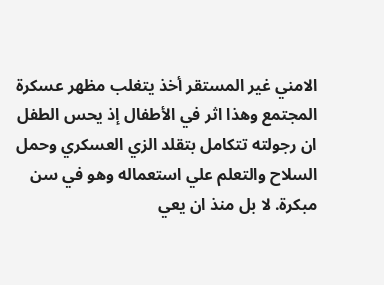الامني غير المستقر أخذ يتغلب مظهر عسكرة المجتمع وهذا اثر في الأطفال إذ يحس الطفل ان رجولته تتكامل بتقلد الزي العسكري وحمل السلاح والتعلم علي استعماله وهو في سن مبكرة. لا بل منذ ان يعي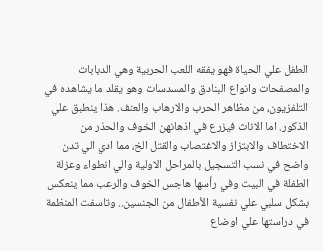الطفل علي الحياة فهو يفقه اللعب الحربية وهي الدبابات والمصفحات وانواع البنادق والمسدسات وهو يقلد ما يشاهده في التلفزيون، من مظاهر الحرب والارهاب والعنف. هذا ينطبق علي الذكور. اما الاناث فيزرع في اذهانهن الخوف والحذر من الاختطاف والابتزاز والاغتصاب والقتل الخ، مما ادي الي تدن واضح في نسب التسجيل بالمراحل الاولية والي انطواء وعزلة الطفلة في البيت وفي رأسها هاجس الخوف والرعب مما ينعكس بشكل سلبي علي نفسية الأطفال من الجنسين.. وتاسفت المنظمة في دراستها علي اوضاع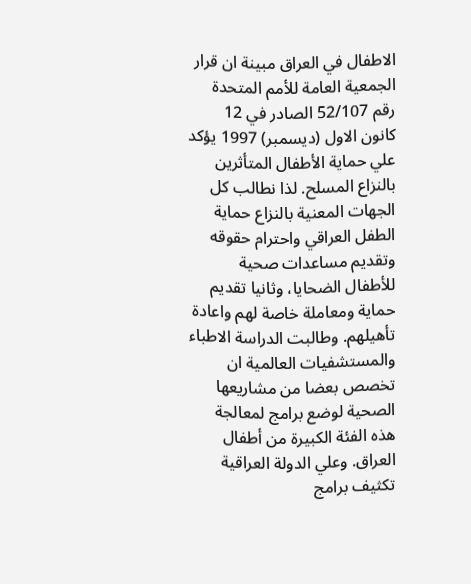الاطفال في العراق مبينة ان قرار الجمعية العامة للأمم المتحدة رقم 52/107 الصادر في 12 كانون الاول (ديسمبر) 1997 يؤكد علي حماية الأطفال المتأثرين بالنزاع المسلح. لذا نطالب كل الجهات المعنية بالنزاع حماية الطفل العراقي واحترام حقوقه وتقديم مساعدات صحية للأطفال الضحايا، وثانيا تقديم حماية ومعاملة خاصة لهم واعادة تأهيلهم. وطالبت الدراسة الاطباء والمستشفيات العالمية ان تخصص بعضا من مشاريعها الصحية لوضع برامج لمعالجة هذه الفئة الكبيرة من أطفال العراق. وعلي الدولة العراقية تكثيف برامج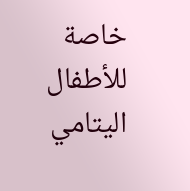خاصة للأطفال اليتامي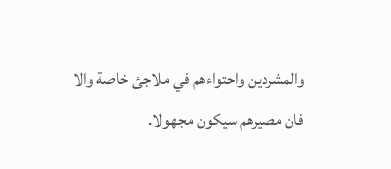والمشردين واحتواءهم في ملاجئ خاصة والا فان مصيرهم سيكون مجهولا.